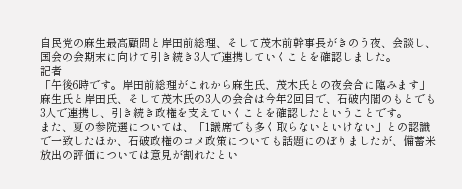自民党の麻生最高顧問と岸田前総理、そして茂木前幹事長がきのう夜、会談し、国会の会期末に向けて引き続き3人で連携していくことを確認しました。
記者
「午後6時です。岸田前総理がこれから麻生氏、茂木氏との夜会合に臨みます」
麻生氏と岸田氏、そして茂木氏の3人の会合は今年2回目で、石破内閣のもとでも3人で連携し、引き続き政権を支えていくことを確認したということです。
また、夏の参院選については、「1議席でも多く取らないといけない」との認識で一致したほか、石破政権のコメ政策についても話題にのぼりましたが、備蓄米放出の評価については意見が割れたとい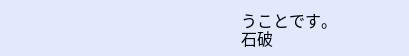うことです。
石破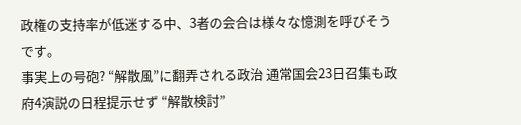政権の支持率が低迷する中、3者の会合は様々な憶測を呼びそうです。
事実上の号砲? “解散風”に翻弄される政治 通常国会23日召集も政府4演説の日程提示せず “解散検討”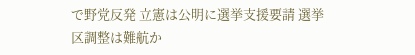で野党反発 立憲は公明に選挙支援要請 選挙区調整は難航か